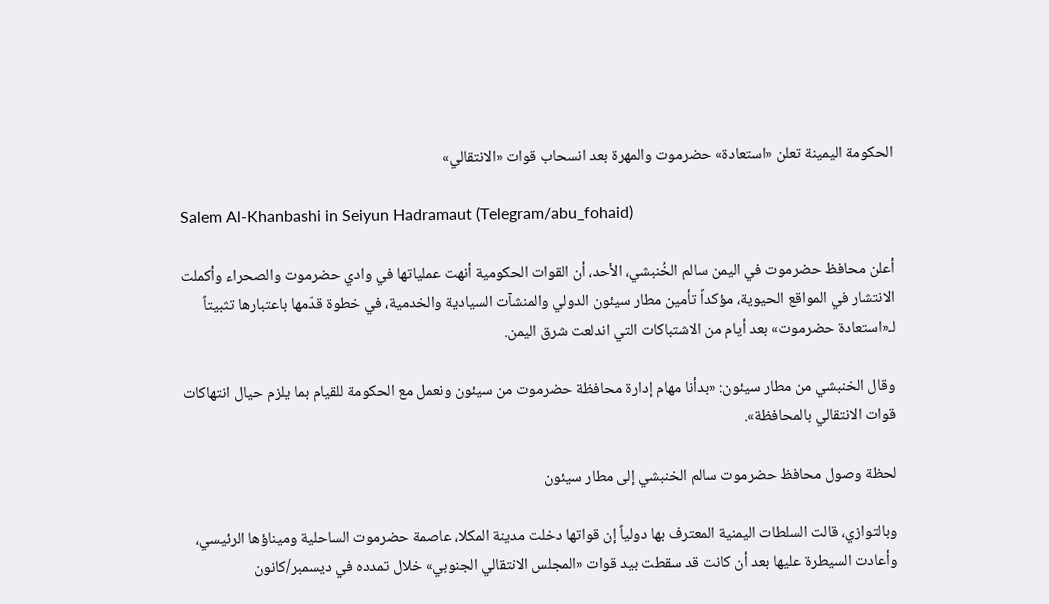الحكومة اليمينة تعلن «استعادة» حضرموت والمهرة بعد انسحاب قوات «الانتقالي»

Salem Al-Khanbashi in Seiyun Hadramaut (Telegram/abu_fohaid)

أعلن محافظ حضرموت في اليمن سالم الخُنبشي، الأحد، أن القوات الحكومية أنهت عملياتها في وادي حضرموت والصحراء وأكملت الانتشار في المواقع الحيوية، مؤكداً تأمين مطار سيئون الدولي والمنشآت السيادية والخدمية، في خطوة قدّمها باعتبارها تثبيتاً لـ«استعادة حضرموت» بعد أيام من الاشتباكات التي اندلعت شرق اليمن.

وقال الخنبشي من مطار سيئون: «بدأنا مهام إدارة محافظة حضرموت من سيئون ونعمل مع الحكومة للقيام بما يلزم حيال انتهاكات قوات الانتقالي بالمحافظة».

لحظة وصول محافظ حضرموت سالم الخنبشي إلى مطار سيئون

وبالتوازي، قالت السلطات اليمنية المعترف بها دولياً إن قواتها دخلت مدينة المكلا، عاصمة حضرموت الساحلية وميناؤها الرئيسي، وأعادت السيطرة عليها بعد أن كانت قد سقطت بيد قوات «المجلس الانتقالي الجنوبي» خلال تمدده في ديسمبر/كانون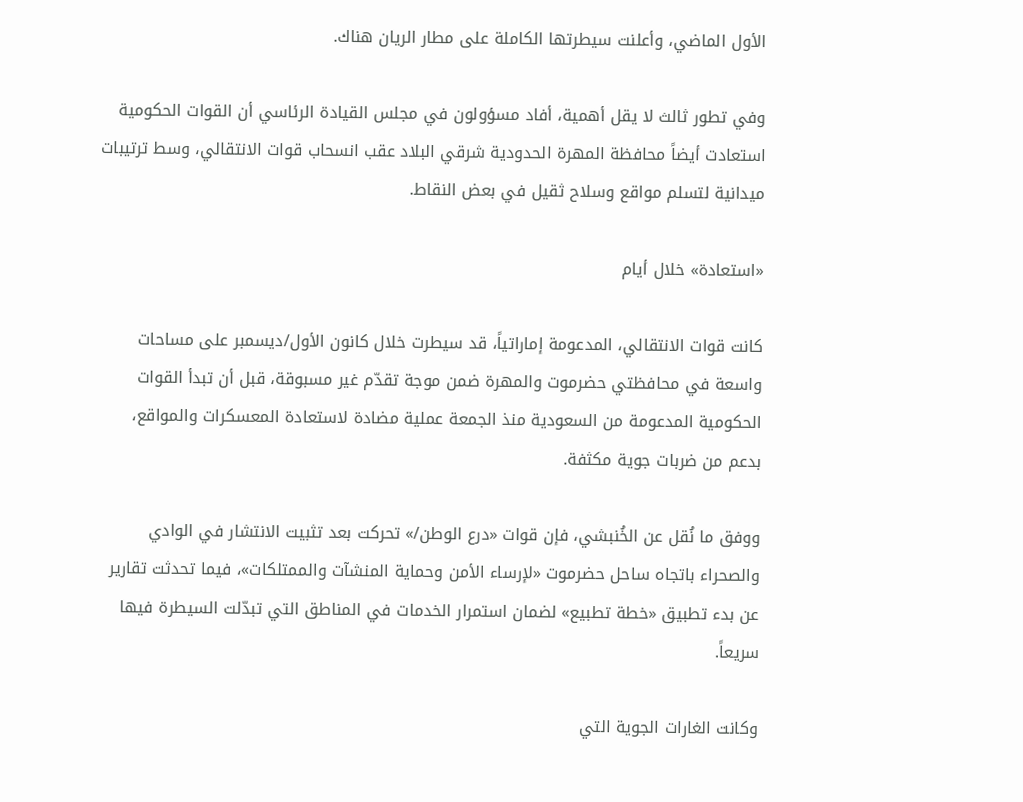الأول الماضي، وأعلنت سيطرتها الكاملة على مطار الريان هناك.

وفي تطور ثالث لا يقل أهمية، أفاد مسؤولون في مجلس القيادة الرئاسي أن القوات الحكومية استعادت أيضاً محافظة المهرة الحدودية شرقي البلاد عقب انسحاب قوات الانتقالي، وسط ترتيبات ميدانية لتسلم مواقع وسلاح ثقيل في بعض النقاط.

«استعادة» خلال أيام

كانت قوات الانتقالي، المدعومة إماراتياً، قد سيطرت خلال كانون الأول/ديسمبر على مساحات واسعة في محافظتي حضرموت والمهرة ضمن موجة تقدّم غير مسبوقة، قبل أن تبدأ القوات الحكومية المدعومة من السعودية منذ الجمعة عملية مضادة لاستعادة المعسكرات والمواقع، بدعم من ضربات جوية مكثفة.

ووفق ما نُقل عن الخُنبشي، فإن قوات «درع الوطن/» تحركت بعد تثبيت الانتشار في الوادي والصحراء باتجاه ساحل حضرموت «لإرساء الأمن وحماية المنشآت والممتلكات»، فيما تحدثت تقارير عن بدء تطبيق «خطة تطبيع» لضمان استمرار الخدمات في المناطق التي تبدّلت السيطرة فيها سريعاً.

وكانت الغارات الجوية التي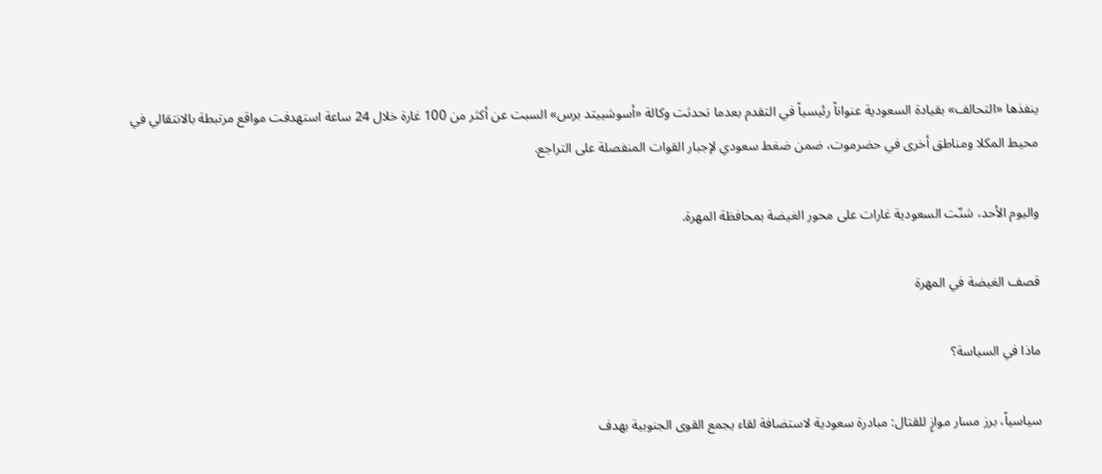ينفذها «التحالف» بقيادة السعودية عنواناً رئيسياً في التقدم بعدما تحدثت وكالة «أسوشييتد برس» السبت عن أكثر من 100 غارة خلال 24 ساعة استهدفت مواقع مرتبطة بالانتقالي في محيط المكلا ومناطق أخرى في حضرموت، ضمن ضغط سعودي لإجبار القوات المنفصلة على التراجع.

واليوم الأحد، شنّت السعودية غارات على محور الغيضة بمحافظة المهرة.

قصف الغيضة في المهرة

ماذا في السياسة؟

سياسياً، برز مسار موازٍ للقتال: مبادرة سعودية لاستضافة لقاء يجمع القوى الجنوبية بهدف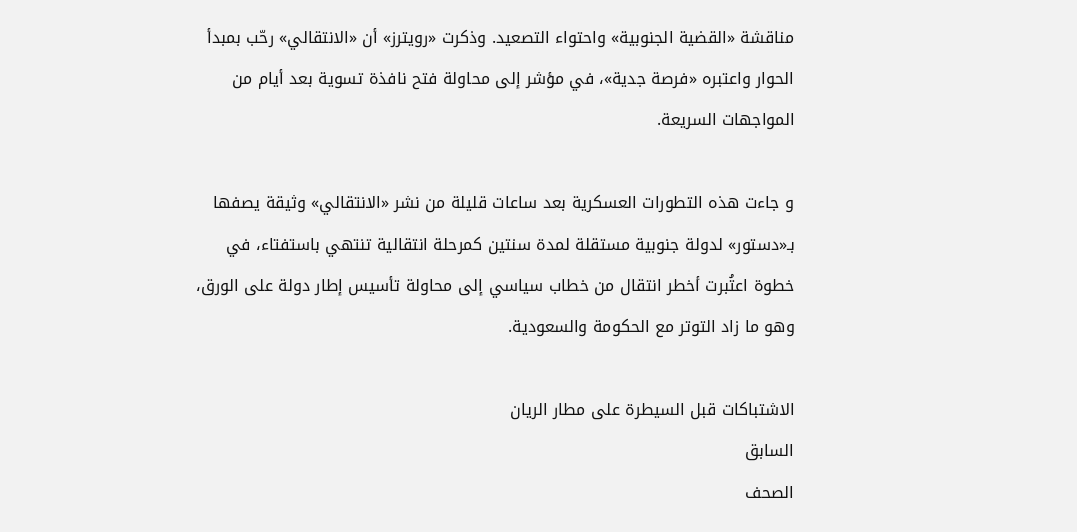مناقشة «القضية الجنوبية» واحتواء التصعيد. وذكرت «رويترز» أن «الانتقالي» رحّب بمبدأ الحوار واعتبره «فرصة جدية»، في مؤشر إلى محاولة فتح نافذة تسوية بعد أيام من المواجهات السريعة.

و جاءت هذه التطورات العسكرية بعد ساعات قليلة من نشر «الانتقالي» وثيقة يصفها بـ«دستور» لدولة جنوبية مستقلة لمدة سنتين كمرحلة انتقالية تنتهي باستفتاء، في خطوة اعتُبرت أخطر انتقال من خطاب سياسي إلى محاولة تأسيس إطار دولة على الورق، وهو ما زاد التوتر مع الحكومة والسعودية.

الاشتباكات قبل السيطرة على مطار الريان
السابق
الصحف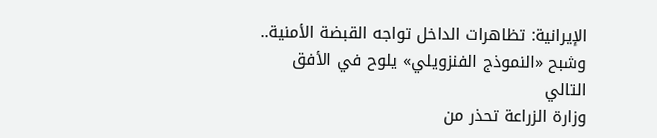الإيرانية: تظاهرات الداخل تواجه القبضة الأمنية.. وشبح «النموذج الفنزويلي» يلوح في الأفق
التالي
وزارة الزراعة تحذر من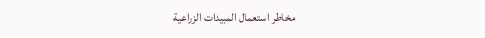مخاطر استعمال المبيدات الزراعية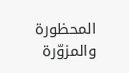المحظورة والمزوّرة